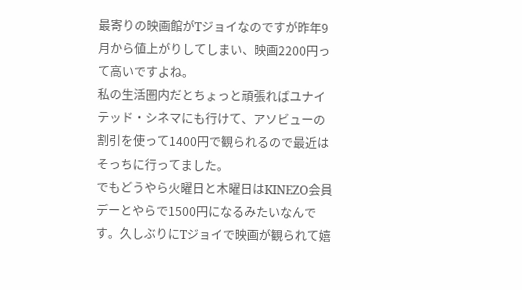最寄りの映画館がTジョイなのですが昨年9月から値上がりしてしまい、映画2200円って高いですよね。
私の生活圏内だとちょっと頑張ればユナイテッド・シネマにも行けて、アソビューの割引を使って1400円で観られるので最近はそっちに行ってました。
でもどうやら火曜日と木曜日はKINEZO会員デーとやらで1500円になるみたいなんです。久しぶりにTジョイで映画が観られて嬉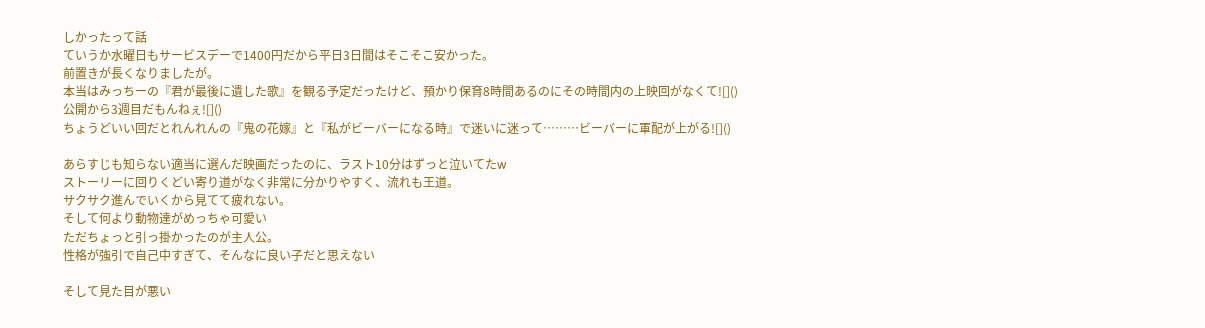しかったって話
ていうか水曜日もサービスデーで1400円だから平日3日間はそこそこ安かった。
前置きが長くなりましたが。
本当はみっちーの『君が最後に遺した歌』を観る予定だったけど、預かり保育8時間あるのにその時間内の上映回がなくて![]()
公開から3週目だもんねぇ![]()
ちょうどいい回だとれんれんの『鬼の花嫁』と『私がビーバーになる時』で迷いに迷って………ビーバーに軍配が上がる![]()

あらすじも知らない適当に選んだ映画だったのに、ラスト10分はずっと泣いてたw
ストーリーに回りくどい寄り道がなく非常に分かりやすく、流れも王道。
サクサク進んでいくから見てて疲れない。
そして何より動物達がめっちゃ可愛い
ただちょっと引っ掛かったのが主人公。
性格が強引で自己中すぎて、そんなに良い子だと思えない

そして見た目が悪い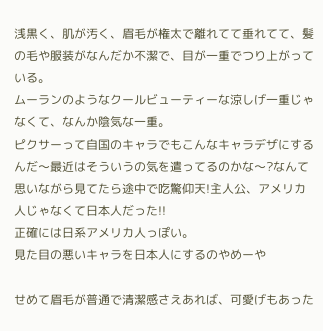浅黒く、肌が汚く、眉毛が権太で離れてて垂れてて、髪の毛や服装がなんだか不潔で、目が一重でつり上がっている。
ムーランのようなクールビューティーな涼しげ一重じゃなくて、なんか陰気な一重。
ピクサーって自国のキャラでもこんなキャラデザにするんだ〜最近はそういうの気を遣ってるのかな〜?なんて思いながら見てたら途中で吃驚仰天!主人公、アメリカ人じゃなくて日本人だった!!
正確には日系アメリカ人っぽい。
見た目の悪いキャラを日本人にするのやめーや

せめて眉毛が普通で清潔感さえあれば、可愛げもあった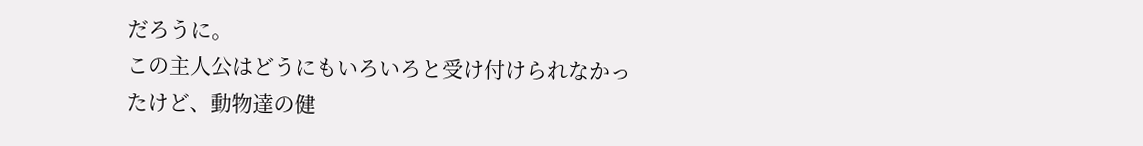だろうに。
この主人公はどうにもいろいろと受け付けられなかったけど、動物達の健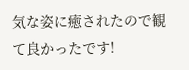気な姿に癒されたので観て良かったです!